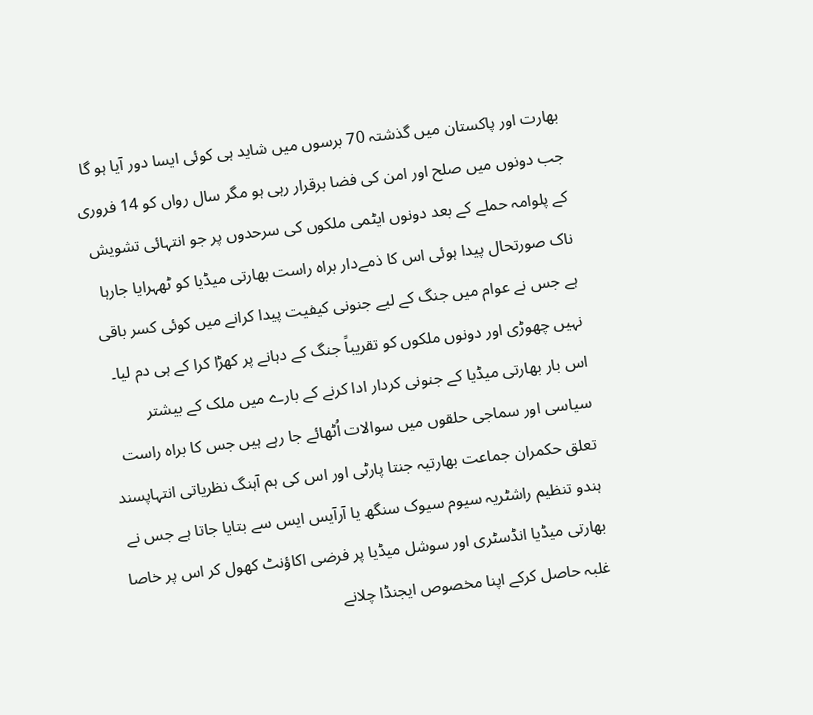بھارت اور پاکستان میں گذشتہ 70 برسوں میں شاید ہی کوئی ایسا دور آیا ہو گا جب دونوں میں صلح اور امن کی فضا برقرار رہی ہو مگر سال رواں کو 14 فروری کے پلوامہ حملے کے بعد دونوں ایٹمی ملکوں کی سرحدوں پر جو انتہائی تشویش ناک صورتحال پیدا ہوئی اس کا ذمےدار براہ راست بھارتی میڈیا کو ٹھہرایا جارہا ہے جس نے عوام میں جنگ کے لیے جنونی کیفیت پیدا کرانے میں کوئی کسر باقی نہیں چھوڑی اور دونوں ملکوں کو تقریباً جنگ کے دہانے پر کھڑا کرا کے ہی دم لیا۔
اس بار بھارتی میڈیا کے جنونی کردار ادا کرنے کے بارے میں ملک کے بیشتر سیاسی اور سماجی حلقوں میں سوالات اُٹھائے جا رہے ہیں جس کا براہ راست تعلق حکمران جماعت بھارتیہ جنتا پارٹی اور اس کی ہم آہنگ نظریاتی انتہاپسند ہندو تنظیم راشٹریہ سیوم سیوک سنگھ یا آرآیس ایس سے بتایا جاتا ہے جس نے بھارتی میڈیا انڈسٹری اور سوشل میڈیا پر فرضی اکاؤنٹ کھول کر اس پر خاصا غلبہ حاصل کرکے اپنا مخصوص ایجنڈا چلانے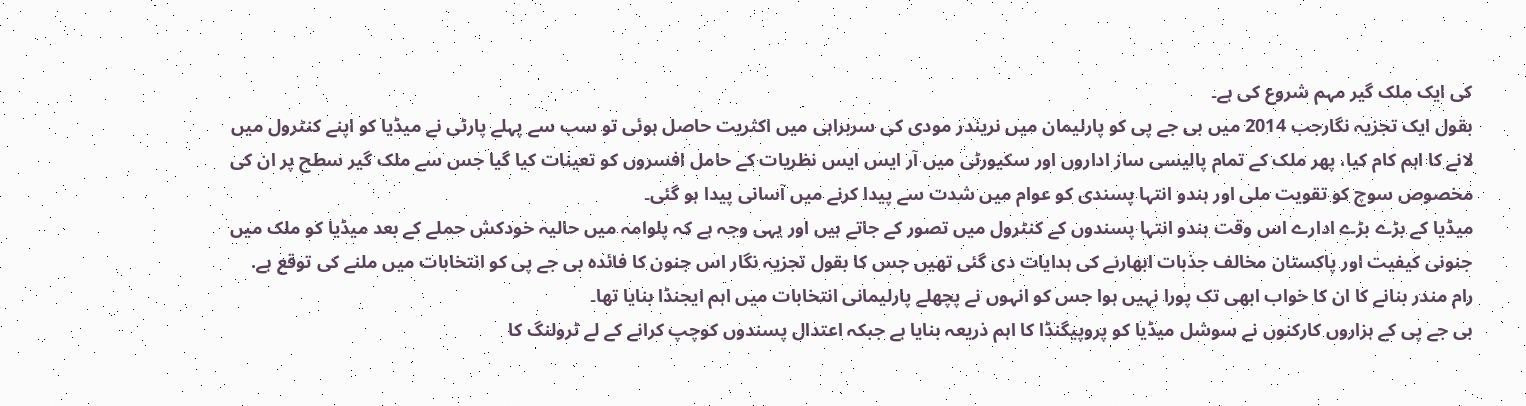کی ایک ملک گیر مہم شروع کی ہے۔
بقول ایک تجزیہ نگارجب 2014 میں بی جے پی کو پارلیمان میں نریندر مودی کی سربراہی میں اکثریت حاصل ہوئی تو سب سے پہلے پارٹی نے میڈیا کو اپنے کنٹرول میں لانے کا اہم کام کیا، پھر ملک کے تمام پالیسی ساز اداروں اور سکیورٹی میں آر ایس ایس نظریات کے حامل افسروں کو تعینات کیا گیا جس سے ملک گیر سطح پر ان کی مخصوص سوچ کو تقویت ملی اور ہندو انتہا پسندی کو عوام میں شدت سے پیدا کرنے میں آسانی پیدا ہو گئی۔
میڈیا کے بڑے بڑے ادارے اس وقت ہندو انتہا پسندوں کے کنٹرول میں تصور کے جاتے ہیں اور یہی وجہ ہے کہ پلوامہ میں حالیہ خودکش حملے کے بعد میڈیا کو ملک میں جنونی کیفیت اور پاکستان مخالف جذبات ابھارنے کی ہدایات دی گئی تھیں جس کا بقول تجزیہ نگار اس جنون کا فائدہ بی جے پی کو انتخابات میں ملنے کی توقع ہے. رام مندر بنانے کا ان کا خواب ابھی تک پورا نہیں ہوا جس کو انہوں نے پچھلے پارلیمانی انتخابات میں اہم ایجنڈا بنایا تھا۔
بی جے پی کے ہزاروں کارکنوں نے سوشل میڈیا کو پروپیگنڈا کا اہم ذریعہ بنایا ہے جبکہ اعتدال پسندوں کوچپ کرانے کے لے ٹرولنگ کا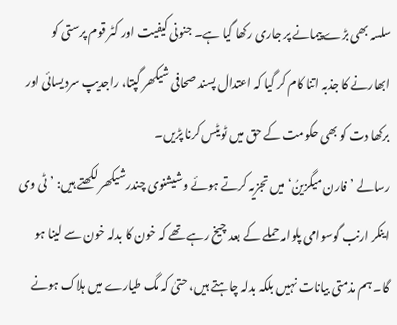سلسہ بھی بڑے پیمانے پر جاری رکھا گیا ہے۔ جنونی کیفیت اور کٹر قوم پرستی کو ابھارنے کا جذبہ اتنا کام کر گیا کہ اعتدال پسند صحافی شیکھر گپتا، راجدیپ سردیسائی اور برکھا دت کو بھی حکومت کے حق میں ٹویٹس کرنا پڑیں۔
رسالے ’فارن میگزینُ‘ میں تجزیہ کرتے ہوئے وشیشنوی چندرشیکھر لکھتے ہیں: ’ٹی وی اینکر ارنب گوسوامی پلوامہ حملے کے بعد چیخ رہے تھے کہ خون کا بدلہ خون سے لینا ہو گا۔ ہم مذمتی بیانات نہیں بلکہ بدلہ چاہتے ہیں، حتیٰ کہ مگ طیارے میں ہلاک ہونے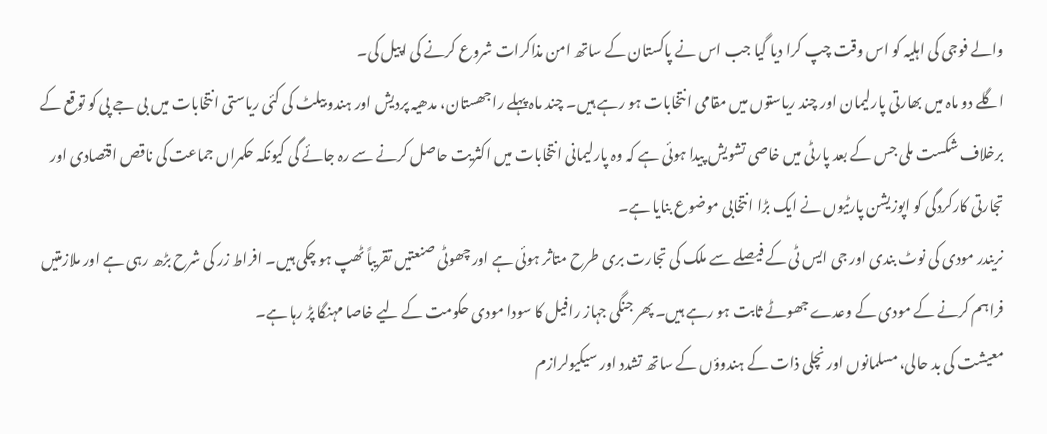والے فوجی کی اہلیہ کو اس وقت چپ کرا دیا گیا جب اس نے پاکستان کے ساتھ امن مذاکرات شروع کرنے کی اپیل کی۔
اگلے دو ماہ میں بھارتی پارلیمان اور چند ریاستوں میں مقامی انتخابات ہو رہے ہیں۔ چند ماہ پہلے راجھستان، مدھیہ پردیش اور ہندو بیلٹ کی کئی ریاستی انتخابات میں بی جے پی کو توقع کے برخلاف شکست ملی جس کے بعد پارٹی میں خاصی تشویش پیدا ہوئی ہے کہ وہ پارلیمانی انتخابات میں اکثریت حاصل کرنے سے رہ جائے گی کیونکہ حکمراں جماعت کی ناقص اقتصادی اور تجارتی کارکردگی کو اپوزیشن پارٹیوں نے ایک بڑا انتخابی موضوع بنایا ہے۔
نریندر مودی کی نوٹ بندی اور جی ایس ٹی کے فیصلے سے ملک کی تجارت بری طرح متاثر ہوئی ہے اور چھوٹی صنعتیں تقریباً ٹھپ ہو چکی ہیں۔ افراط زر کی شرح بڑھ رہی ہے اور ملازمتیں فراہم کرنے کے مودی کے وعدے جھوٹے ثابت ہو رہے ہیں۔ پھر جنگی جہاز رافیل کا سودا مودی حکومت کے لیے خاصا مہنگا پڑ رہا ہے۔
معیشت کی بد حالی، مسلمانوں اور نچلی ذات کے ہندوؤں کے ساتھ تشدد اور سیکیولرازم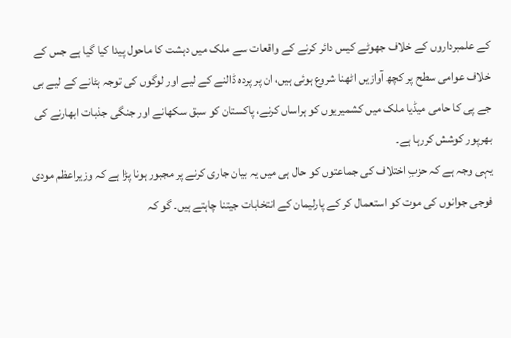کے علمبرداروں کے خلاف جھوٹے کیس دائر کرنے کے واقعات سے ملک میں دہشت کا ماحول پیدا کیا گیا ہے جس کے خلاف عوامی سطح پر کچھ آوازیں اٹھنا شروع ہوئی ہیں، ان پر پردہ ڈالنے کے لیے اور لوگوں کی توجہ ہٹانے کے لیے بی جے پی کا حامی میڈیا ملک میں کشمیریوں کو ہراساں کرنے، پاکستان کو سبق سکھانے اور جنگی جذبات ابھارنے کی بھرپور کوشش کررہا ہے۔
یہی وجہ ہے کہ حزبِ اختلاف کی جماعتوں کو حال ہی میں یہ بیان جاری کرنے پر مجبور ہونا پڑا ہے کہ وزیراعظم مودی فوجی جوانوں کی موت کو استعمال کر کے پارلیمان کے انتخابات جیتنا چاہتے ہیں۔ گو کہ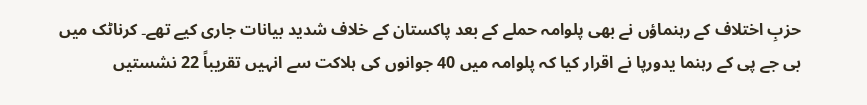حزبِ اختلاف کے رہنماؤں نے بھی پلوامہ حملے کے بعد پاکستان کے خلاف شدید بیانات جاری کیے تھے۔ کرناٹک میں بی جے پی کے رہنما یدورپا نے اقرار کیا کہ پلوامہ میں 40 جوانوں کی ہلاکت سے انہیں تقریباً 22 نشستیں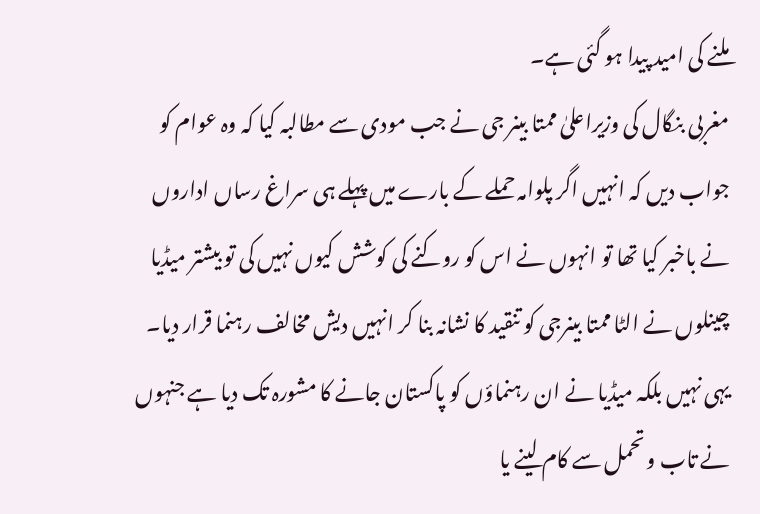ملنے کی امید پیدا ہو گئی ہے۔
مغربی بنگال کی وزیراعلیٰ ممتا بینر جی نے جب مودی سے مطالبہ کیا کہ وہ عوام کو جواب دیں کہ انہیں اگر پلوامہ حملے کے بارے میں پہلے ہی سراغ رساں اداروں نے باخبر کیا تھا تو انہوں نے اس کو روکنے کی کوشش کیوں نہیں کی تو بیشتر میڈیا چینلوں نے الٹا ممتا بینرجی کو تنقید کا نشانہ بنا کر انہیں دیش مخالف رہنما قرار دیا۔
یہی نہیں بلکہ میڈیا نے ان رہنماؤں کو پاکستان جانے کا مشورہ تک دیا ہے جنہوں نے تاب و تحمل سے کام لینے یا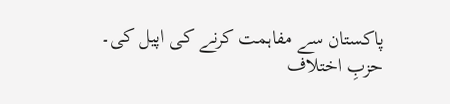پاکستان سے مفاہمت کرنے کی اپیل کی۔
حزبِ اختلاف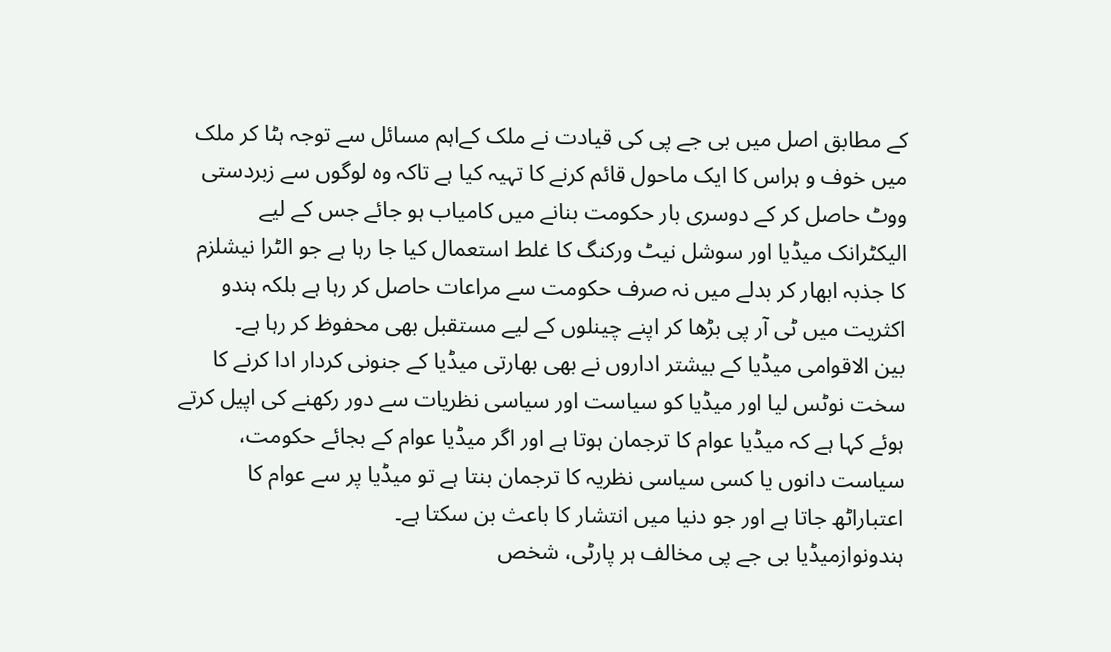کے مطابق اصل میں بی جے پی کی قیادت نے ملک کےاہم مسائل سے توجہ ہٹا کر ملک میں خوف و ہراس کا ایک ماحول قائم کرنے کا تہیہ کیا ہے تاکہ وہ لوگوں سے زبردستی ووٹ حاصل کر کے دوسری بار حکومت بنانے میں کامیاب ہو جائے جس کے لیے الیکٹرانک میڈیا اور سوشل نیٹ ورکنگ کا غلط استعمال کیا جا رہا ہے جو الٹرا نیشلزم کا جذبہ ابھار کر بدلے میں نہ صرف حکومت سے مراعات حاصل کر رہا ہے بلکہ ہندو اکثریت میں ٹی آر پی بڑھا کر اپنے چینلوں کے لیے مستقبل بھی محفوظ کر رہا ہے۔
بین الاقوامی میڈیا کے بیشتر اداروں نے بھی بھارتی میڈیا کے جنونی کردار ادا کرنے کا سخت نوٹس لیا اور میڈیا کو سیاست اور سیاسی نظریات سے دور رکھنے کی اپیل کرتے ہوئے کہا ہے کہ میڈیا عوام کا ترجمان ہوتا ہے اور اگر میڈیا عوام کے بجائے حکومت، سیاست دانوں یا کسی سیاسی نظریہ کا ترجمان بنتا ہے تو میڈیا پر سے عوام کا اعتباراٹھ جاتا ہے اور جو دنیا میں انتشار کا باعث بن سکتا ہے۔
ہندونوازمیڈیا بی جے پی مخالف ہر پارٹی، شخص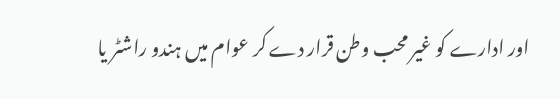اور ادارے کو غیر محب وطن قرار دے کر عوام میں ہندو راشٹر یا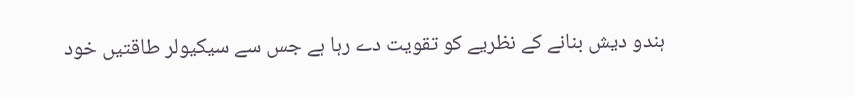ہندو دیش بنانے کے نظریے کو تقویت دے رہا ہے جس سے سیکیولر طاقتیں خود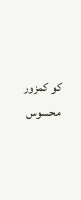کو کمزور محسوس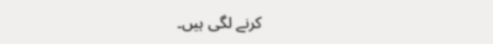کرنے لگی ہیں۔